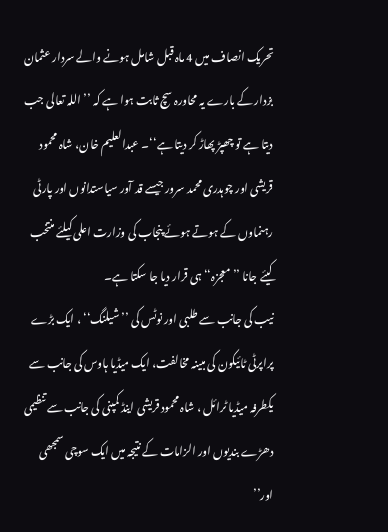تحریک انصاف میں 4 ماہ قبل شامل ہونے والے سردار عثمان بزدار کے بارے یہ محاورہ سچ ثابت ہوا ہے کہ ’’اللہ تعالی جب دیتا ہے تو چھپڑ پھاڑ کر دیتا ہے‘‘۔ عبدالعلیم خان، شاہ محمود قریشی اور چوہدری محمد سرور جیسے قد آور سیاستدانوں اور پارٹی رہنماوں کے ہوتے ہوئے پنجاب کی وزارت اعلی کیلئے منتخب کیئے جانا ’’معجزہ‘‘ ہی قرار دیا جا سکتا ہے۔
نیب کی جانب سے طلبی اور نوٹس کی ’’شیلنگ‘‘ ، ایک بڑے پراپرٹی ٹائیکون کی مبینہ مخالفت، ایک میڈیا ہاوس کی جانب سے یکطرفہ میڈیا ٹرائل ، شاہ محمود قریشی اینڈ کمپنی کی جانب سے تنظیمی دھڑے بندیوں اور الزامات کے نتیجہ میں ایک سوچی سمجھی اور’’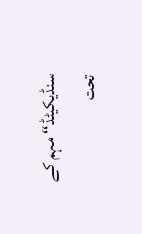سنڈیکیٹڈ‘‘ مہم کے تحت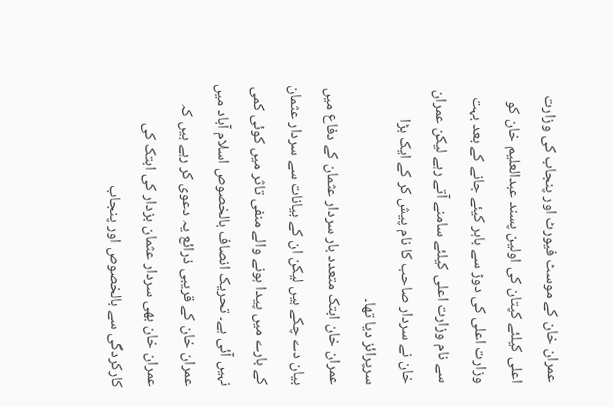عمران خان کے موسٹ فیورٹ اور پنجاب کی وزارت اعلی کیلئے کپتان کی اولین پسند عبدالعلیم خان کو وزارت اعلی کی دوڑ سے باہر کیئے جانے کے بعد بہت سے نام وزارت اعلی کیلئے سامنے آتے رہے لیکن عمران خان نے سردار صاحب کا نام پیش کر کے ایک بڑا سرپرائز دیا تھا۔
عمران خان ابتک متعدد بار سردار عثمان کے دفاع میں بیان دے چکے ہیں لیکن ان کے بیانات سے سردار عثمان کے بارے میں پیدا ہونے والے منفی تاثر میں کوئی کمی نہیں آئی ہے۔ تحریک انصاف بالخصوص اسلام آباد میں عمران خان کے قریبی ذرائع یہ دعوی کر رہے ہیں کہ عمران خان بھی سردار عثمان بزدار کی ابتک کی کارکردگی سے بالخصوص اور پنجاب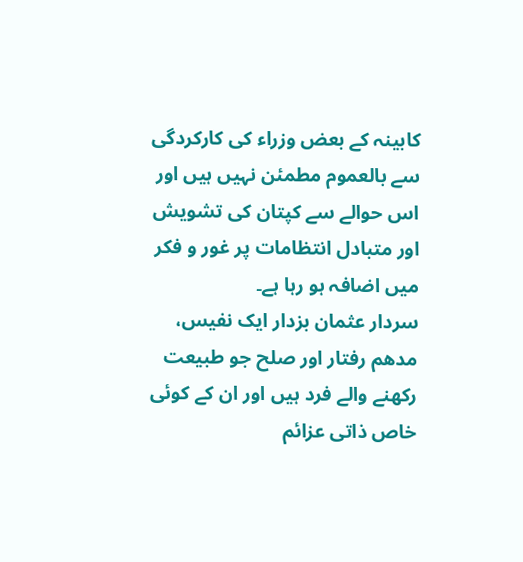کابینہ کے بعض وزراء کی کارکردگی سے بالعموم مطمئن نہیں ہیں اور اس حوالے سے کپتان کی تشویش اور متبادل انتظامات پر غور و فکر میں اضافہ ہو رہا ہے۔
سردار عثمان بزدار ایک نفیس، مدھم رفتار اور صلح جو طبیعت رکھنے والے فرد ہیں اور ان کے کوئی خاص ذاتی عزائم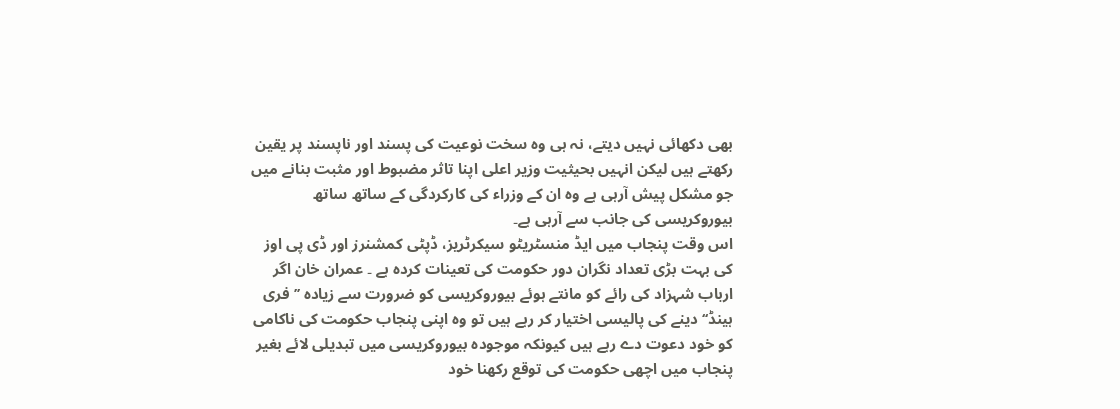بھی دکھائی نہیں دیتے، نہ ہی وہ سخت نوعیت کی پسند اور ناپسند پر یقین رکھتے ہیں لیکن انہیں بحیثیت وزیر اعلی اپنا تاثر مضبوط اور مثبت بنانے میں جو مشکل پیش آرہی ہے وہ ان کے وزراء کی کارکردگی کے ساتھ ساتھ بیوروکریسی کی جانب سے آرہی ہے۔
اس وقت پنجاب میں ایڈ منسٹریٹو سیکرٹریز، ڈپٹی کمشنرز اور ڈی پی اوز کی بہت بڑی تعداد نگران دور حکومت کی تعینات کردہ ہے ۔ عمران خان اگر ارباب شہزاد کی رائے کو مانتے ہوئے بیوروکریسی کو ضرورت سے زیادہ ’’فری ہینڈ‘‘ دینے کی پالیسی اختیار کر رہے ہیں تو وہ اپنی پنجاب حکومت کی ناکامی کو خود دعوت دے رہے ہیں کیونکہ موجودہ بیوروکریسی میں تبدیلی لائے بغیر پنجاب میں اچھی حکومت کی توقع رکھنا خود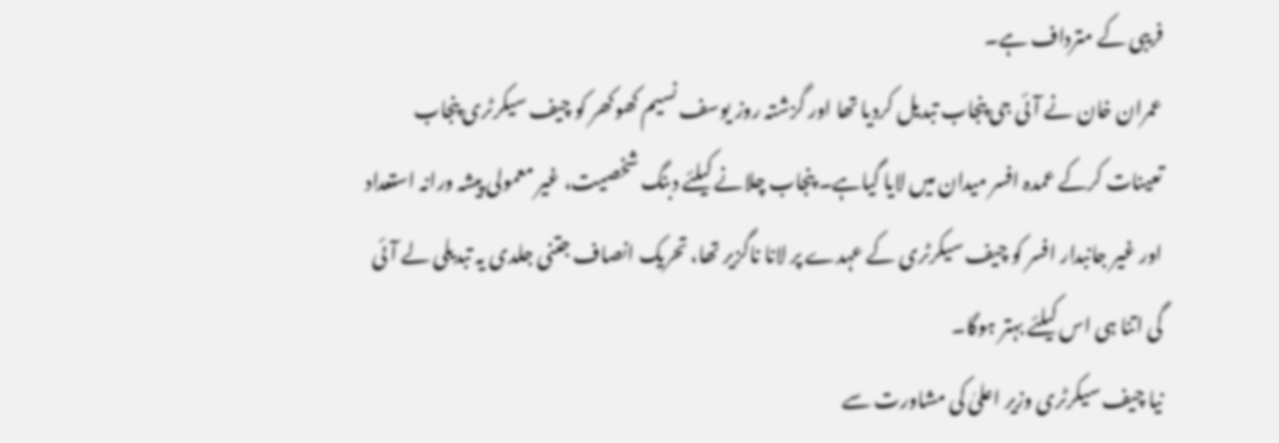فریبی کے مترداف ہے۔
عمران خان نے آئی جی پنجاب تبدیل کردیا تھا اور گزشتہ روز یوسف نسیم کھوکھر کو چیف سیکرٹری پنجاب تعینات کرکے عمدہ افسر میدان میں لایا گیاہے۔ پنجاب چلانے کیلئے دبنگ شخصیت، غیر معمولی پیشہ ورانہ استعداد اور غیر جانبدار افسر کو چیف سیکرٹری کے عہدے پر لانا ناگزیر تھا، تحریک انصاف جتنی جلدی یہ تبدیلی لے آئی گی اتنا ہی اس کیلئے بہتر ہوگا۔
نیا چیف سیکرٹری وزیر اعلیٰ کی مشاورت سے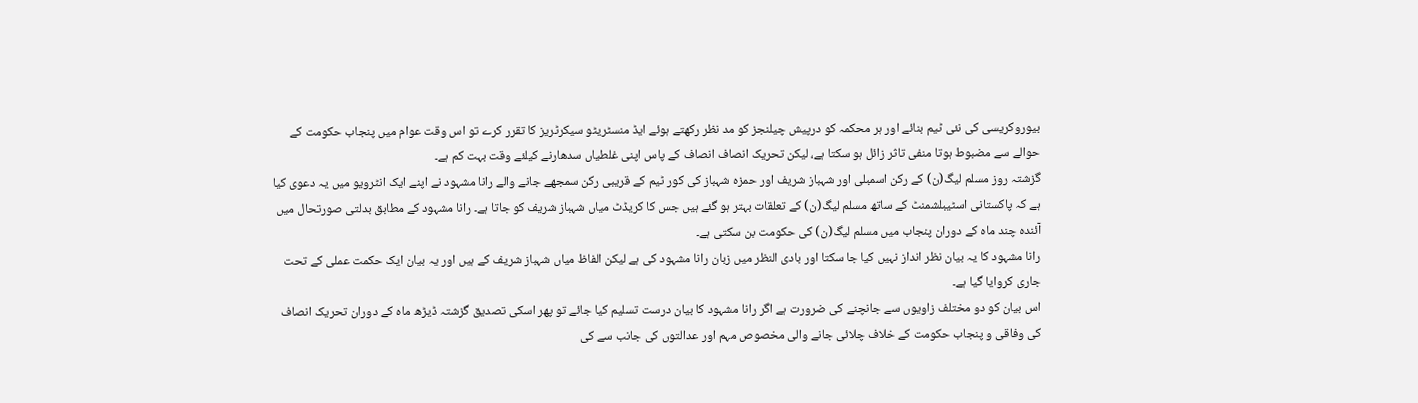بیوروکریسی کی نئی ٹیم بنائے اور ہر محکمہ کو درپیش چیلنجز کو مد نظر رکھتے ہوئے ایڈ منسٹریٹو سیکرٹریز کا تقرر کرے تو اس وقت عوام میں پنجاب حکومت کے حوالے سے مضبوط ہوتا منفی تاثر زائل ہو سکتا ہے، لیکن تحریک انصاف انصاف کے پاس اپنی غلطیاں سدھارنے کیلئے وقت بہت کم ہے۔
گزشتہ روز مسلم لیگ(ن) کے رکن اسمبلی اور شہباز شریف اور حمزہ شہباز کی کور ٹیم کے قریبی رکن سمجھے جانے والے رانا مشہود نے اپنے ایک انٹرویو میں یہ دعوی کیا ہے کہ پاکستانی اسٹیبلشمنٹ کے ساتھ مسلم لیگ(ن) کے تعلقات بہتر ہو گئے ہیں جس کا کریڈٹ میاں شہباز شریف کو جاتا ہے۔ رانا مشہود کے مطابق بدلتی صورتحال میں آئندہ چند ماہ کے دوران پنجاب میں مسلم لیگ(ن) کی حکومت بن سکتی ہے۔
رانا مشہود کا یہ بیان نظر انداز نہیں کیا جا سکتا اور بادی النظر میں زبان رانا مشہود کی ہے لیکن الفاظ میاں شہباز شریف کے ہیں اور یہ بیان ایک حکمت عملی کے تحت جاری کروایا گیا ہے۔
اس بیان کو دو مختلف زاویوں سے جانچنے کی ضرورت ہے اگر رانا مشہود کا بیان درست تسلیم کیا جائے تو پھر اسکی تصدیق گزشتہ ڈیڑھ ماہ کے دوران تحریک انصاف کی وفاقی و پنجاب حکومت کے خلاف چلائی جانے والی مخصوص مہم اور عدالتوں کی جانب سے کی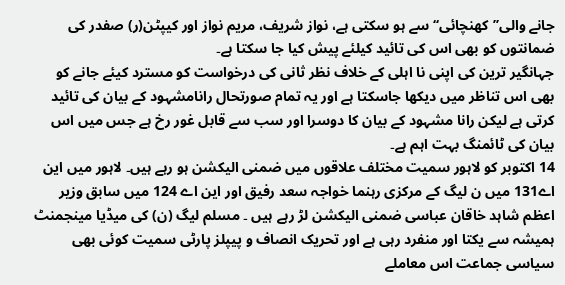جانے والی’’کھنچائی‘‘ سے ہو سکتی ہے، نواز شریف، مریم نواز اور کیپٹن(ر) صفدر کی ضمانتوں کو بھی اس کی تائید کیلئے پیش کیا جا سکتا ہے۔
جہانگیر ترین کی اپنی نا اہلی کے خلاف نظر ثانی کی درخواست کو مسترد کیئے جانے کو بھی اس تناظر میں دیکھا جاسکتا ہے اور یہ تمام صورتحال رانامشہود کے بیان کی تائید کرتی ہے لیکن رانا مشہود کے بیان کا دوسرا اور سب سے قابل غور رخ ہے جس میں اس بیان کی ٹائمنگ بہت اہم ہے۔
14 اکتوبر کو لاہور سمیت مختلف علاقوں میں ضمنی الیکشن ہو رہے ہیں۔ لاہور میں این اے131 میں ن لیگ کے مرکزی رہنما خواجہ سعد رفیق اور این اے 124 میں سابق وزیر اعظم شاہد خاقان عباسی ضمنی الیکشن لڑ رہے ہیں ۔ مسلم لیگ (ن) کی میڈیا مینجمنٹ ہمیشہ سے یکتا اور منفرد رہی ہے اور تحریک انصاف و پیپلز پارٹی سمیت کوئی بھی سیاسی جماعت اس معاملے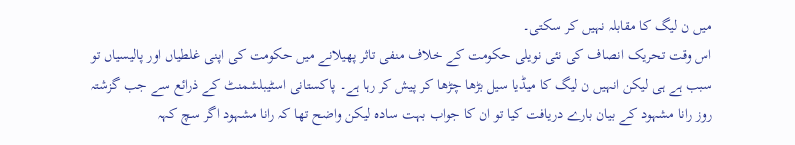میں ن لیگ کا مقابلہ نہیں کر سکتی۔
اس وقت تحریک انصاف کی نئی نویلی حکومت کے خلاف منفی تاثر پھیلانے میں حکومت کی اپنی غلطیاں اور پالیسیاں تو سبب ہے ہی لیکن انہیں ن لیگ کا میڈیا سیل بڑھا چڑھا کر پیش کر رہا ہے۔ پاکستانی اسٹیبلشمنٹ کے ذرائع سے جب گزشتہ روز رانا مشہود کے بیان بارے دریافت کیا تو ان کا جواب بہت سادہ لیکن واضح تھا کہ رانا مشہود اگر سچ کہہ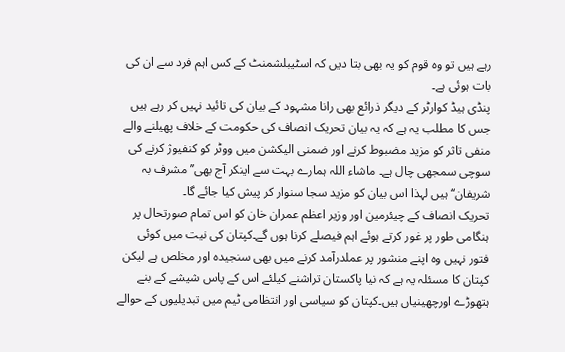رہے ہیں تو وہ قوم کو یہ بھی بتا دیں کہ اسٹیبلشمنٹ کے کس اہم فرد سے ان کی بات ہوئی ہے۔
پنڈی ہیڈ کوارٹر کے دیگر ذرائع بھی رانا مشہود کے بیان کی تائید نہیں کر رہے ہیں جس کا مطلب یہ ہے کہ یہ بیان تحریک انصاف کی حکومت کے خلاف پھیلنے والے منفی تاثر کو مزید مضبوط کرنے اور ضمنی الیکشن میں ووٹر کو کنفیوژ کرنے کی سوچی سمجھی چال ہے۔ ماشاء اللہ ہمارے بہت سے اینکر آج بھی’’مشرف بہ شریفان‘‘ ہیں لہذا اس بیان کو مزید سجا سنوار کر پیش کیا جائے گا۔
تحریک انصاف کے چیئرمین اور وزیر اعظم عمران خان کو اس تمام صورتحال پر ہنگامی طور پر غور کرتے ہوئے اہم فیصلے کرنا ہوں گے۔کپتان کی نیت میں کوئی فتور نہیں وہ اپنے منشور پر عملدرآمد کرنے میں بھی سنجیدہ اور مخلص ہے لیکن کپتان کا مسئلہ یہ ہے کہ نیا پاکستان تراشنے کیلئے اس کے پاس شیشے کے بنے ہتھوڑے اورچھینیاں ہیں۔کپتان کو سیاسی اور انتظامی ٹیم میں تبدیلیوں کے حوالے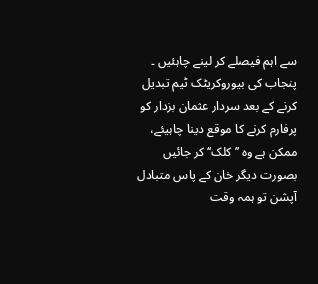سے اہم فیصلے کر لینے چاہئیں ۔
پنجاب کی بیوروکریٹک ٹیم تبدیل کرنے کے بعد سردار عثمان بزدار کو پرفارم کرنے کا موقع دینا چاہیئے، ممکن ہے وہ ’’کلک‘‘ کر جائیں بصورت دیگر خان کے پاس متبادل آپشن تو ہمہ وقت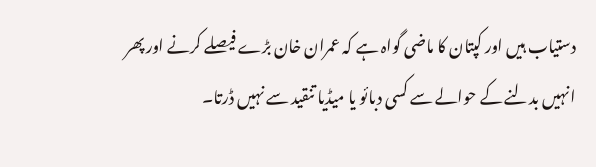دستیاب ہیں اور کپتان کا ماضی گواہ ہے کہ عمران خان بڑے فیصلے کرنے اور پھر انہیں بدلنے کے حوالے سے کسی دبائو یا میڈیا تنقید سے نہیں ڈرتا۔